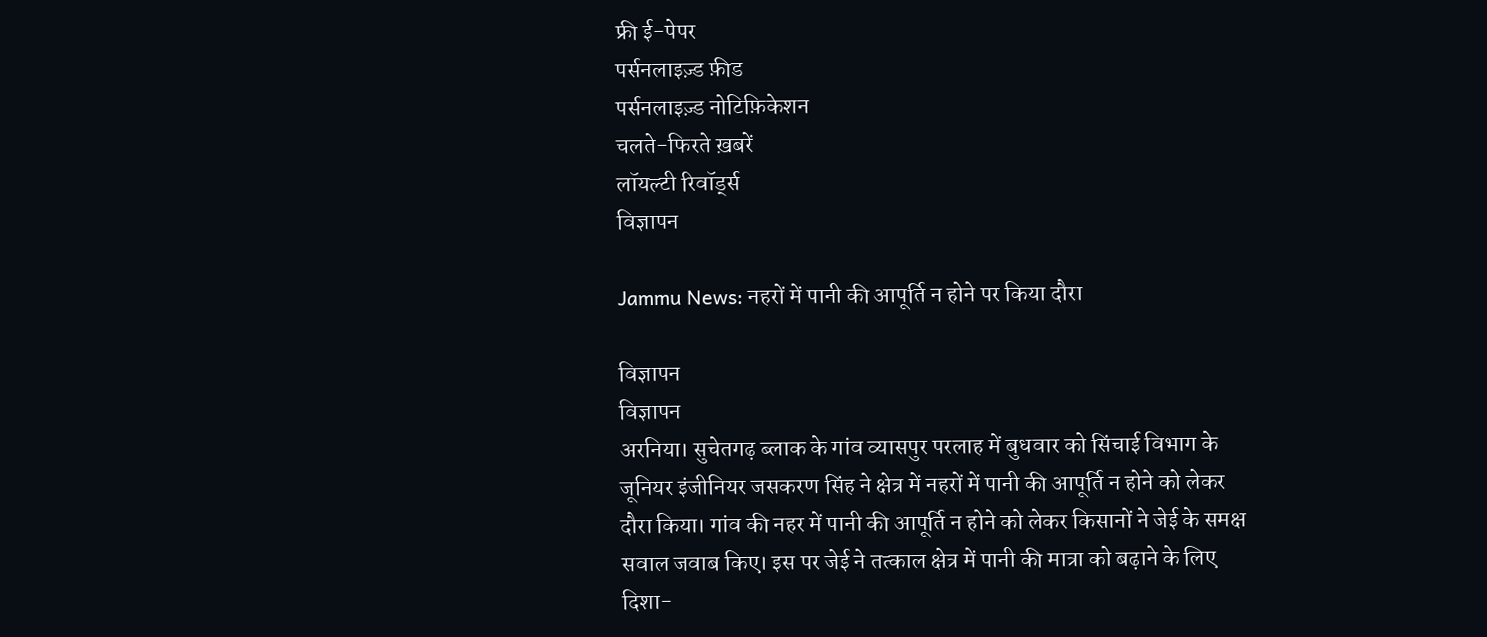फ्री ई-पेपर
पर्सनलाइज़्ड फ़ीड
पर्सनलाइज़्ड नोटिफ़िकेशन
चलते-फिरते ख़बरें
लॉयल्टी रिवॉर्ड्स
विज्ञापन

Jammu News: नहरों में पानी की आपूर्ति न होने पर किया दौरा

विज्ञापन
विज्ञापन
अरनिया। सुचेतगढ़ ब्लाक के गांव व्यासपुर परलाह में बुधवार को सिंचाई विभाग के जूनियर इंजीनियर जसकरण सिंह ने क्षेत्र में नहरों में पानी की आपूर्ति न होने को लेकर दौरा किया। गांव की नहर में पानी की आपूर्ति न होने को लेकर किसानों ने जेई के समक्ष सवाल जवाब किए। इस पर जेई ने तत्काल क्षेत्र में पानी की मात्रा को बढ़ाने के लिए दिशा-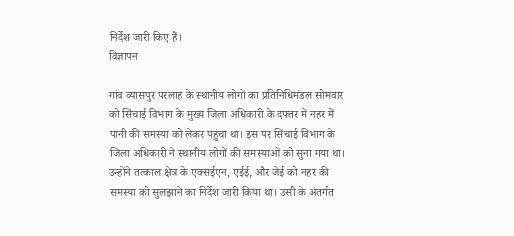निर्देश जारी किए हैं।
विज्ञापन

गांव व्यासपुर परलाह के स्थानीय लोगों का प्रतिनिधिमंडल सोमवार को सिंचाई विभाग के मुख्य जिला अधिकारी के दफ्तर में नहर में पानी की समस्या को लेकर पहुंचा था। इस पर सिंचाई विभाग के जिला अधिकारी ने स्थानीय लोगों की समस्याओं को सुना गया था। उन्होंने तत्काल क्षेत्र के एक्सईएन, एईई, और जेई को नहर की समस्या को सुलझाने का निर्देश जारी किया था। उसी के अंतर्गत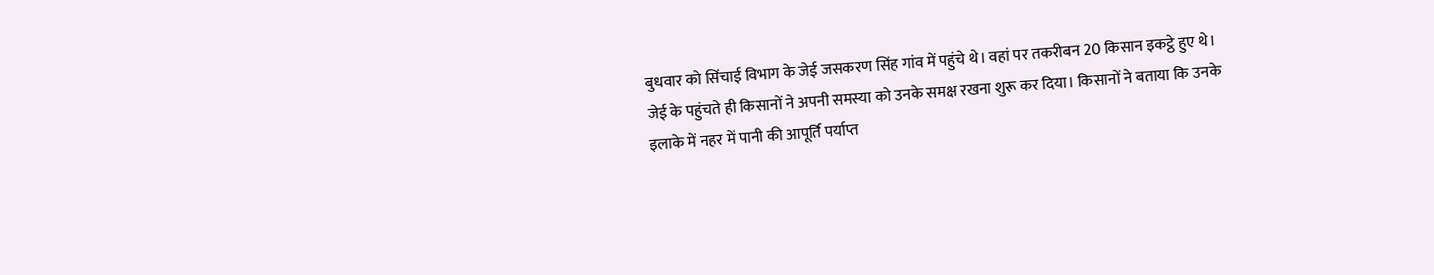बुधवार को सिंचाई विभाग के जेई जसकरण सिंह गांव में पहुंचे थे। वहां पर तकरीबन 20 किसान इकट्ठे हुए थे। जेई के पहुंचते ही किसानों ने अपनी समस्या को उनके समक्ष रखना शुरू कर दिया। किसानों ने बताया कि उनके इलाके में नहर में पानी की आपूर्ति पर्याप्त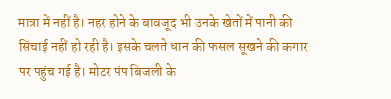मात्रा में नहीं है। नहर होने के बावजूद भी उनके खेतों में पानी की सिंचाई नहीं हो रही है। इसके चलते धान की फसल सूखने की कगार पर पहुंच गई है। मोटर पंप बिजली के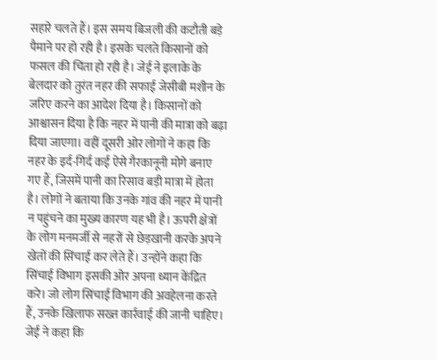सहारे चलते हैं। इस समय बिजली की कटौती बड़े पैमाने पर हो रही है। इसके चलते किसानों को फसल की चिंता हो रही है। जेई ने इलाके के बेलदार को तुरंत नहर की सफाई जेसीबी मशीन के जरिए करने का आदेश दिया है। किसानों को आश्वासन दिया है कि नहर में पानी की मात्रा को बढ़ा दिया जाएगा। वहीं दूसरी ओर लोगों ने कहा कि नहर के इर्द-गिर्द कई ऐसे गैरकानूनी मोगे बनाए गए हैं, जिसमें पानी का रिसाव बड़ी मात्रा में होता है। लोगों ने बताया कि उनके गांव की नहर में पानी न पहुंचने का मुख्य कारण यह भी है। ऊपरी क्षेत्रों के लोग मनमर्जी से नहरों से छेड़खानी करके अपने खेतों की सिंचाई कर लेते हैं। उन्होंने कहा कि सिंचाई विभाग इसकी ओर अपना ध्यान केंद्रित करे। जो लोग सिंचाई विभाग की अवहेलना करते हैं, उनके खिलाफ सख्त कार्रवाई की जानी चाहिए। जेई ने कहा कि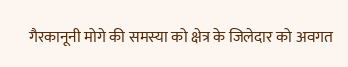गैरकानूनी मोगे की समस्या को क्षेत्र के जिलेदार को अवगत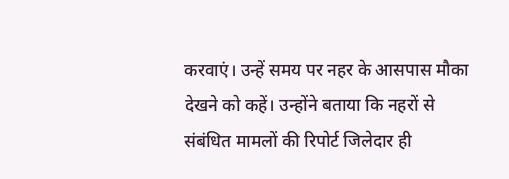करवाएं। उन्हें समय पर नहर के आसपास मौका देखने को कहें। उन्होंने बताया कि नहरों से संबंधित मामलों की रिपोर्ट जिलेदार ही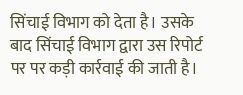सिंचाई विभाग को देता है। उसके बाद सिंचाई विभाग द्वारा उस रिपोर्ट पर पर कड़ी कार्रवाई की जाती है।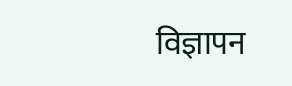विज्ञापन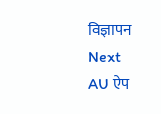विज्ञापन
Next
AU ऐप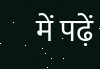में पढ़ें